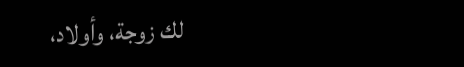لك زوجة، وأولاد،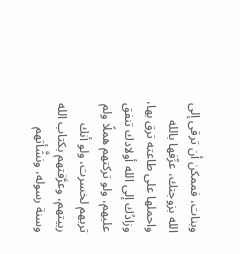وبنات، فممكن أن ترقى إلى الله بزوجتك، عرِّفها بالله واحملها على طاعته ترق بها، وزادُك إلى الله أولادك تنفق عليهم، ولو تركتهم هملًا ولم تربهم لخسرت، ولو أنك ربيتهم، وعرَّفتهم بكتاب الله وسنة رسوله، ونشَّأتهم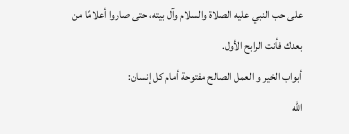على حب النبي عليه الصلاة والسلام وآل بيته، حتى صاروا أعلامًا من بعدك فأنت الرابح الأول.
أبواب الخير و العمل الصالح مفتوحة أمام كل إنسان:
الله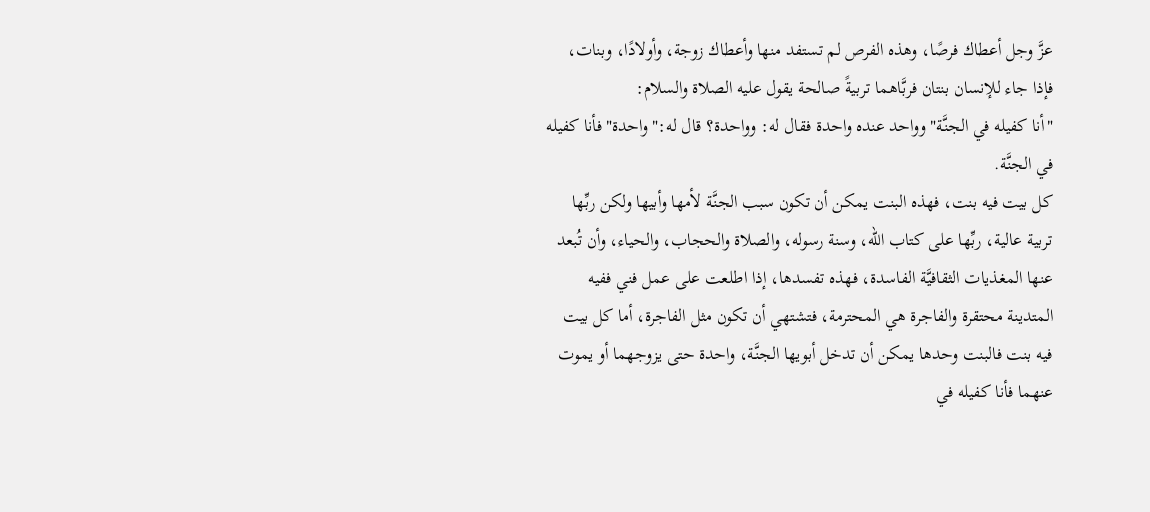عزَّ وجل أعطاك فرصًا، وهذه الفرص لم تستفد منها وأعطاك زوجة، وأولادًا، وبنات، فإذا جاء للإنسان بنتان فربَّاهما تربيةً صالحة يقول عليه الصلاة والسلام:
"أنا كفيله في الجنَّة"وواحد عنده واحدة فقال له: وواحدة؟ قال له:"واحدة"فأنا كفيله في الجنَّة.
كل بيت فيه بنت، فهذه البنت يمكن أن تكون سبب الجنَّة لأمها وأبيها ولكن ربِّها تربية عالية، ربِّها على كتاب الله، وسنة رسوله، والصلاة والحجاب، والحياء، وأن تُبعد عنها المغذيات الثقافيَّة الفاسدة، فهذه تفسدها، إذا اطلعت على عمل فني ففيه المتدينة محتقرة والفاجرة هي المحترمة، فتشتهي أن تكون مثل الفاجرة، أما كل بيت فيه بنت فالبنت وحدها يمكن أن تدخل أبويها الجنَّة، واحدة حتى يزوجهما أو يموت عنهما فأنا كفيله في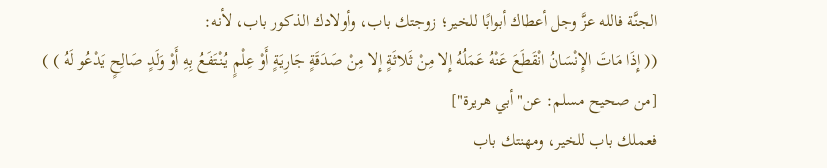الجنَّة فالله عزَّ وجل أعطاك أبوابًا للخير؛ زوجتك باب، وأولادك الذكور باب، لأنه:
(( إِذَا مَاتَ الإِنْسَانُ انْقَطَعَ عَنْهُ عَمَلُهُ إِلا مِنْ ثَلاثَةٍ إِلا مِنْ صَدَقَةٍ جَارِيَةٍ أَوْ عِلْمٍ يُنْتَفَعُ بِهِ أَوْ وَلَدٍ صَالِحٍ يَدْعُو لَهُ ) )
[من صحيح مسلم: عن"أبي هريرة"]
فعملك باب للخير، ومهنتك باب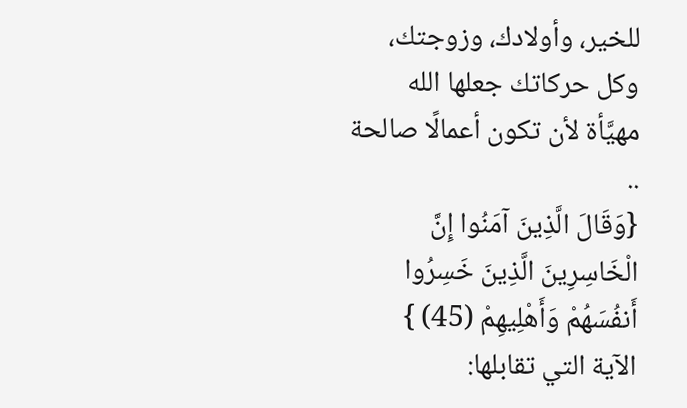للخير، وأولادك، وزوجتك، وكل حركاتك جعلها الله مهيَّأة لأن تكون أعمالًا صالحة ..
{وَقَالَ الَّذِينَ آمَنُوا إِنَّ الْخَاسِرِينَ الَّذِينَ خَسِرُوا أَنفُسَهُمْ وَأَهْلِيهِمْ (45) }
الآية التي تقابلها: